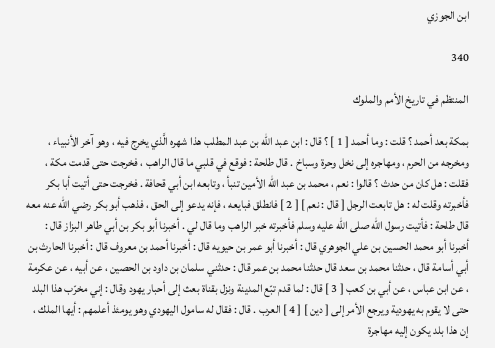ابن الجوزي

340

المنتظم في تاريخ الأمم والملوك

بمكة بعد أحمد ؟ قلت : وما أحمد [ 1 ] ؟ قال : ابن عبد الله بن عبد المطلب هذا شهره الَّذي يخرج فيه ، وهو آخر الأنبياء ، ومخرجه من الحرم ، ومهاجره إلى نخل وحرة وسباخ . قال طلحة : فوقع في قلبي ما قال الراهب ، فخرجت حتى قدمت مكة ، فقلت : هل كان من حدث ؟ قالوا : نعم ، محمد بن عبد الله الأمين تنبأ ، وتابعه ابن أبي قحافة . فخرجت حتى أتيت أبا بكر فأخبرته وقلت له : هل تابعت الرجل [ قال : نعم ] [ 2 ] فانطلق فبايعه ، فإنه يدعو إلى الحق ، فذهب أبو بكر رضي الله عنه معه قال طلحة : فأتيت رسول الله صلى الله عليه وسلم فأخبرته خبر الراهب وما قال لي . أخبرنا أبو بكر بن أبي طاهر البزاز قال : أخبرنا أبو محمد الحسين بن علي الجوهري قال : أخبرنا أبو عمر بن حيويه قال : أخبرنا أحمد بن معروف قال : أخبرنا الحارث بن أبي أسامة قال ، حدثنا محمد بن سعد قال حدثنا محمد بن عمر قال : حدثني سلمان بن داود بن الحصين ، عن أبيه ، عن عكرمة ، عن ابن عباس ، عن أبي بن كعب [ 3 ] قال : لما قدم تبّع المدينة ونزل بقناة بعث إلى أحبار يهود وقال : إني مخرّب هذا البلد حتى لا يقوم به يهودية ويرجع الأمر إلى [ دين ] [ 4 ] العرب . قال : فقال له سامول اليهودي وهو يومئذ أعلمهم : أيها الملك ، إن هذا بلد يكون إليه مهاجرة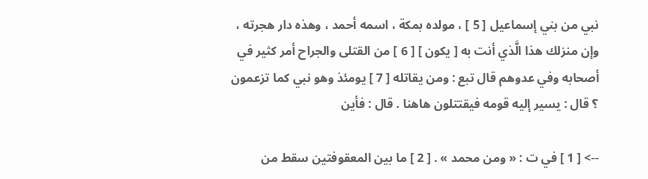نبي من بني إسماعيل [ 5 ] ، مولده بمكة ، اسمه أحمد ، وهذه دار هجرته ، وإن منزلك هذا الَّذي أنت به [ يكون ] [ 6 ] من القتلى والجراح أمر كثير في أصحابه وفي عدوهم قال تبع : ومن يقاتله [ 7 ] يومئذ وهو نبي كما تزعمون ؟ قال : يسير إليه قومه فيقتتلون هاهنا . قال : فأين

--> [ 1 ] في ت : « ومن محمد » . [ 2 ] ما بين المعقوفتين سقط من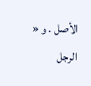الأصل . و « الرجل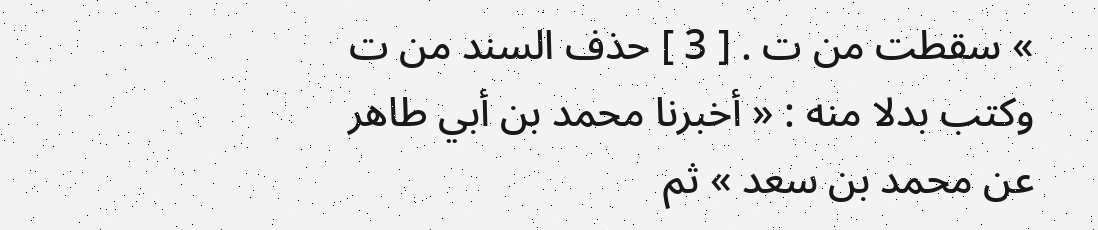» سقطت من ت . [ 3 ] حذف السند من ت وكتب بدلا منه : « أخبرنا محمد بن أبي طاهر عن محمد بن سعد » ثم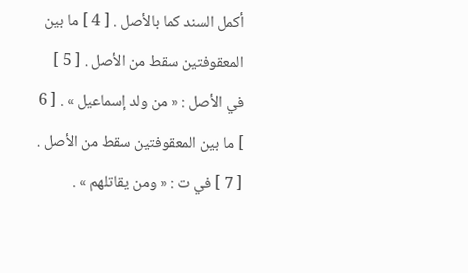أكمل السند كما بالأصل . [ 4 ] ما بين المعقوفتين سقط من الأصل . [ 5 ] في الأصل : « من ولد إسماعيل » . [ 6 ] ما بين المعقوفتين سقط من الأصل . [ 7 ] في ت : « ومن يقاتلهم » .